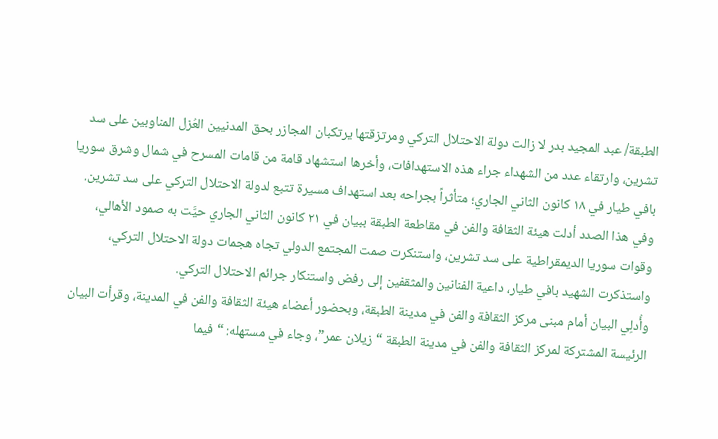الطبقة/ عبد المجيد بدر لا زالت دولة الاحتلال التركي ومرتزقتها يرتكبان المجازر بحق المدنيين العُزل المناوبين على سد تشرين، وارتقاء عدد من الشهداء جراء هذه الاستهدافات، وأخرها استشهاد قامة من قامات المسرح في شمال وشرق سوريا بافي طيار في ١٨ كانون الثاني الجاري؛ متأثراً بجراحه بعد استهداف مسيرة تتبع لدولة الاحتلال التركي على سد تشرين.
وفي هذا الصدد أدلت هيئة الثقافة والفن في مقاطعة الطبقة ببيان في ٢١ كانون الثاني الجاري حيَّت به صمود الأهالي، وقوات سوريا الديمقراطية على سد تشرين، واستنكرت صمت المجتمع الدولي تجاه هجمات دولة الاحتلال التركي، واستذكرت الشهيد بافي طيار، داعية الفنانين والمثقفين إلى رفض واستنكار جرائم الاحتلال التركي.
وأُدلِي البيان أمام مبنى مركز الثقافة والفن في مدينة الطبقة، وبحضور أعضاء هيئة الثقافة والفن في المدينة، وقرأت البيان الرئيسة المشتركة لمركز الثقافة والفن في مدينة الطبقة “زيلان عمر”، وجاء في مستهله: “فيما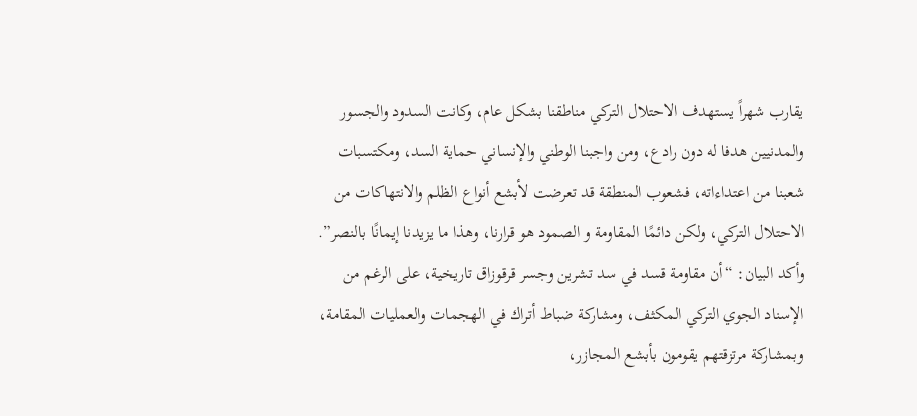يقارب شهراً يستهدف الاحتلال التركي مناطقنا بشكل عام، وكانت السدود والجسور والمدنيين هدفا له دون رادع، ومن واجبنا الوطني والإنساني حماية السد، ومكتسبات شعبنا من اعتداءاته، فشعوب المنطقة قد تعرضت لأبشع أنواع الظلم والانتهاكات من الاحتلال التركي، ولكن دائمًا المقاومة و الصمود هو قرارنا، وهذا ما يزيدنا إيمانًا بالنصر”.
وأكد البيان: “أن مقاومة قسد في سد تشرين وجسر قرقوزاق تاريخية، على الرغم من الإسناد الجوي التركي المكثف، ومشاركة ضباط أتراك في الهجمات والعمليات المقامة، وبمشاركة مرتزقتهم يقومون بأبشع المجازر،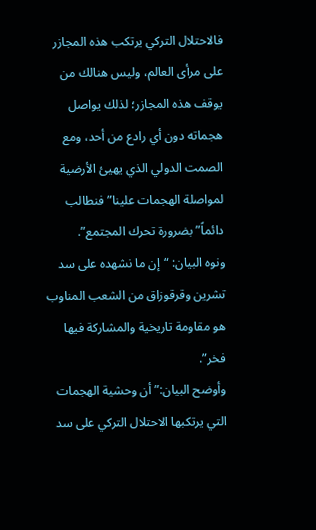فالاحتلال التركي يرتكب هذه المجازر على مرأى العالم، وليس هنالك من يوقف هذه المجازر؛ لذلك يواصل هجماته دون أي رادع من أحد، ومع الصمت الدولي الذي يهيئ الأرضية لمواصلة الهجمات علينا” فنطالب دائماً” بضرورة تحرك المجتمع”.
ونوه البيان: “إن ما نشهده على سد تشرين وقرقوزاق من الشعب المناوب هو مقاومة تاريخية والمشاركة فيها فخر”.
وأوضح البيان:” أن وحشية الهجمات التي يرتكبها الاحتلال التركي على سد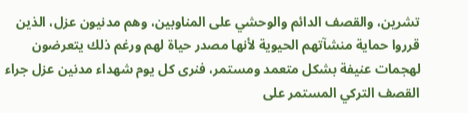تشرين، والقصف الدائم والوحشي على المناوبين، وهم مدنيون عزل، الذين قرروا حماية منشآتهم الحيوية لأنها مصدر حياة لهم ورغم ذلك يتعرضون لهجمات عنيفة بشكل متعمد ومستمر، فنرى كل يوم شهداء مدنين عزل جراء القصف التركي المستمر على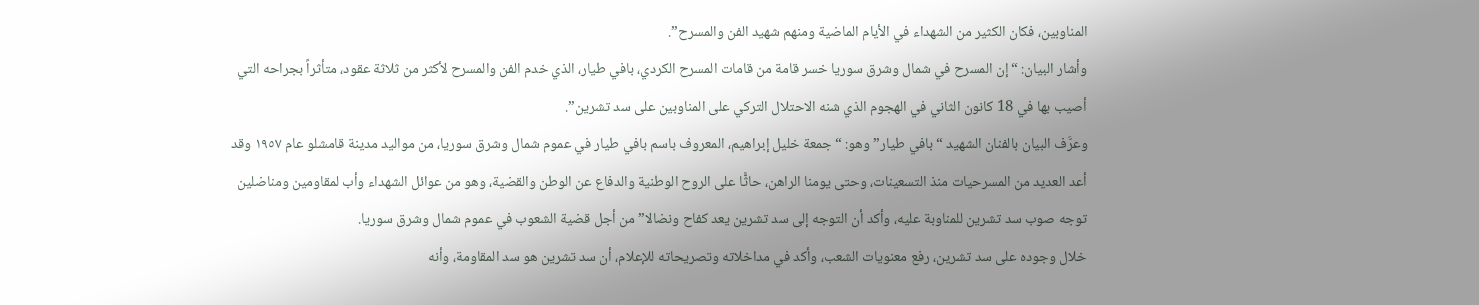المناوبين، فكان الكثير من الشهداء في الأيام الماضية ومنهم شهيد الفن والمسرح”.
وأشار البيان: “إن المسرح في شمال وشرق سوريا خسر قامة من قامات المسرح الكردي، بافي طيار، الذي خدم الفن والمسرح لأكثر من ثلاثة عقود، متأثراً بجراحه التي أصيب بها في 18 كانون الثاني في الهجوم الذي شنه الاحتلال التركي على المناوبين على سد تشرين”.
وعرَّف البيان بالفنان الشهيد “بافي طيار” وهو: “جمعة خليل إبراهيم، المعروف باسم بافي طيار في عموم شمال وشرق سوريا، من مواليد مدينة قامشلو عام ١٩٥٧ وقد أعد العديد من المسرحيات منذ التسعينات، وحتى يومنا الراهن، حاثًّا على الروح الوطنية والدفاع عن الوطن والقضية، وهو من عوائل الشهداء وأب لمقاومين ومناضلين توجه صوب سد تشرين للمناوبة عليه، وأكد أن التوجه إلى سد تشرين يعد كفاح ونضالا” من أجل قضية الشعوب في عموم شمال وشرق سوريا.
خلال وجوده على سد تشرين، رفع معنويات الشعب، وأكد في مداخلاته وتصريحاته للإعلام، أن سد تشرين هو سد المقاومة، وأنه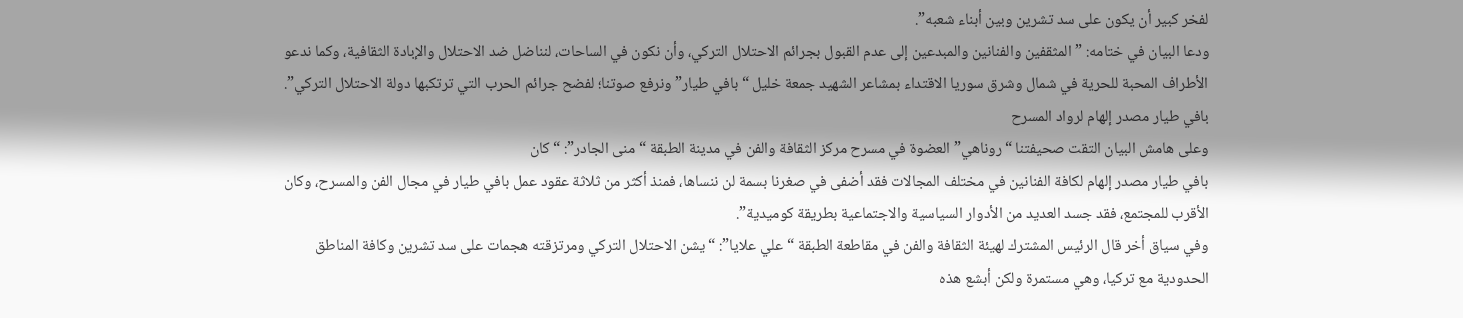لفخر كبير أن يكون على سد تشرين وبين أبناء شعبه”.
ودعا البيان في ختامه: ” المثقفين والفنانين والمبدعين إلى عدم القبول بجرائم الاحتلال التركي، وأن نكون في الساحات، لنناضل ضد الاحتلال والإبادة الثقافية، وكما ندعو الأطراف المحبة للحرية في شمال وشرق سوريا الاقتداء بمشاعر الشهيد جمعة خليل “بافي طيار” ونرفع صوتنا؛ لفضح جرائم الحرب التي ترتكبها دولة الاحتلال التركي”.
بافي طيار مصدر إلهام لرواد المسرح
وعلى هامش البيان التقت صحيفتنا “روناهي” العضوة في مسرح مركز الثقافة والفن في مدينة الطبقة “منى الجادر”: “كان
بافي طيار مصدر إلهام لكافة الفنانين في مختلف المجالات فقد أضفى في صغرنا بسمة لن ننساها، فمنذ أكثر من ثلاثة عقود عمل بافي طيار في مجال الفن والمسرح، وكان الأقرب للمجتمع، فقد جسد العديد من الأدوار السياسية والاجتماعية بطريقة كوميدية”.
وفي سياق أخر قال الرئيس المشترك لهيئة الثقافة والفن في مقاطعة الطبقة “علي علايا”: “يشن الاحتلال التركي ومرتزقته هجمات على سد تشرين وكافة المناطق الحدودية مع تركيا، وهي مستمرة ولكن أبشع هذه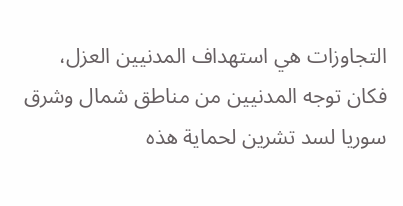التجاوزات هي استهداف المدنيين العزل، فكان توجه المدنيين من مناطق شمال وشرق سوريا لسد تشرين لحماية هذه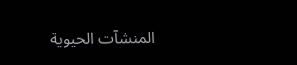المنشآت الحيوية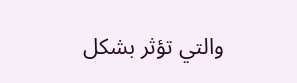والتي تؤثر بشكل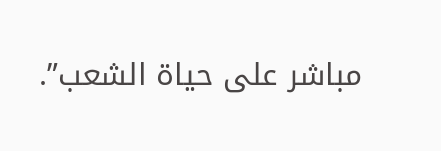مباشر على حياة الشعب”.